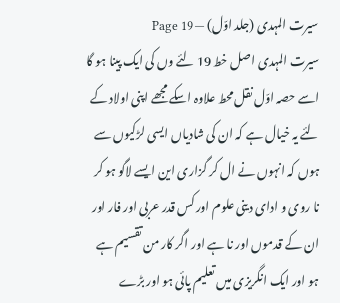سیرت المہدی (جلد اوّل) — Page 19
سیرت المہدی اصل خط 19 لئے وں کی ایک پینا ہو گا اسے حصہ اوّل نقل محط علاوہ اسکے مجھے اپنی اولاد کے لئے یہ خیال ہے کہ ان کی شادیاں ایسی لڑکیوں سے ہوں کہ انہوں نے ال کر گزاری این ایسے لاگو ہو کر نا روی و ادای دینی علوم اور کس قدر عربی اور فار اور ان کے قدموں اور نا ہے اور اگر کار من تقسیم ہے ہو اور ایک انگریزی میں تعلیم پائی ہو اور بڑے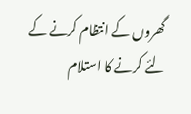گھروں کے انتظام کرنے کے لئے کرنے کا استلام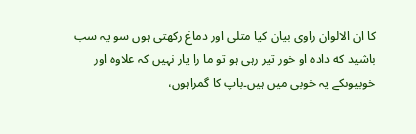کا ان الالوان راوی بیان کیا متلی اور دماغ رکھتی ہوں سو یہ سب باشید که داده او خور تیر رہی ہو تو ما را یار نہیں کہ علاوہ اور خوبیوںکے یہ خوبی میں ہیں۔باپ کا گمراہوں،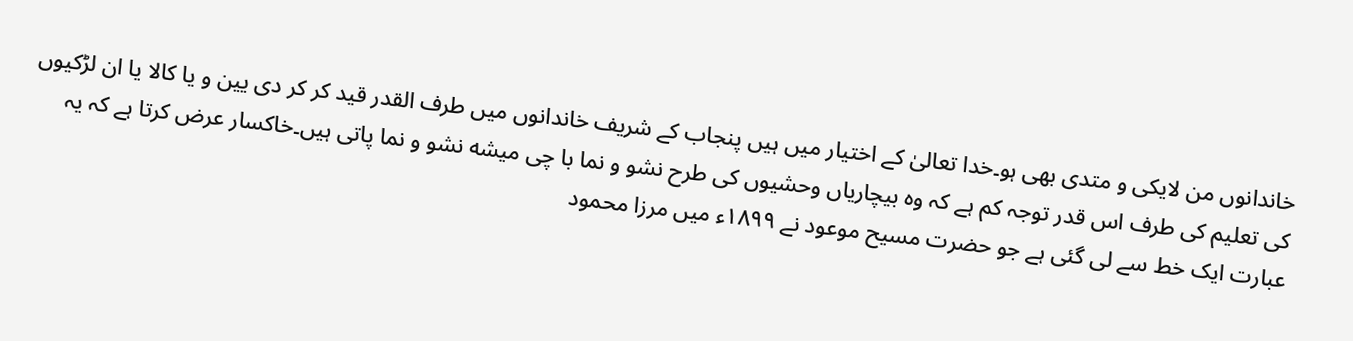خاندانوں من لایکی و متدی بھی ہو۔خدا تعالیٰ کے اختیار میں ہیں پنجاب کے شریف خاندانوں میں طرف القدر قید کر کر دی یین و یا کالا یا ان لڑکیوں کی تعلیم کی طرف اس قدر توجہ کم ہے کہ وہ بیچاریاں وحشیوں کی طرح نشو و نما با چی میشه نشو و نما پاتی ہیں۔خاکسار عرض کرتا ہے کہ یہ عبارت ایک خط سے لی گئی ہے جو حضرت مسیح موعود نے ۱۸۹۹ء میں مرزا محمود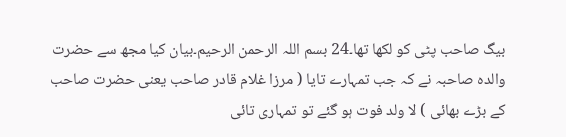بیگ صاحب پٹی کو لکھا تھا۔24 بسم اللہ الرحمن الرحیم۔بیان کیا مجھ سے حضرت والدہ صاحبہ نے کہ جب تمہارے تایا ( مرزا غلام قادر صاحب یعنی حضرت صاحب کے بڑے بھائی ) لا ولد فوت ہو گئے تو تمہاری تائی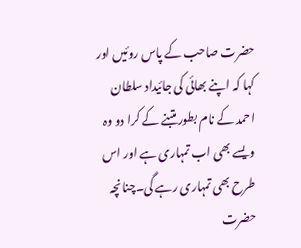حضرت صاحب کے پاس روئیں اور کہا کہ اپنے بھائی کی جائیداد سلطان احمد کے نام بطور متبنے کے کرا دو وہ ویسے بھی اب تمہاری ہے اور اس طرح بھی تمہاری رہے گی۔چنانچہ حضرت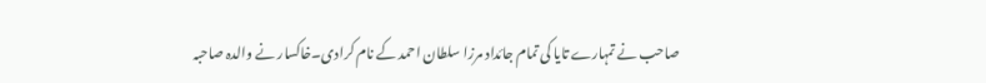صاحب نے تمہارے تایا کی تمام جائداد مرزا سلطان احمد کے نام کرادی۔خاکسار نے والدہ صاحبہ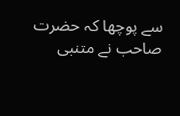سے پوچھا کہ حضرت صاحب نے متنبی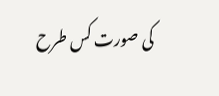کی صورت کس طرح